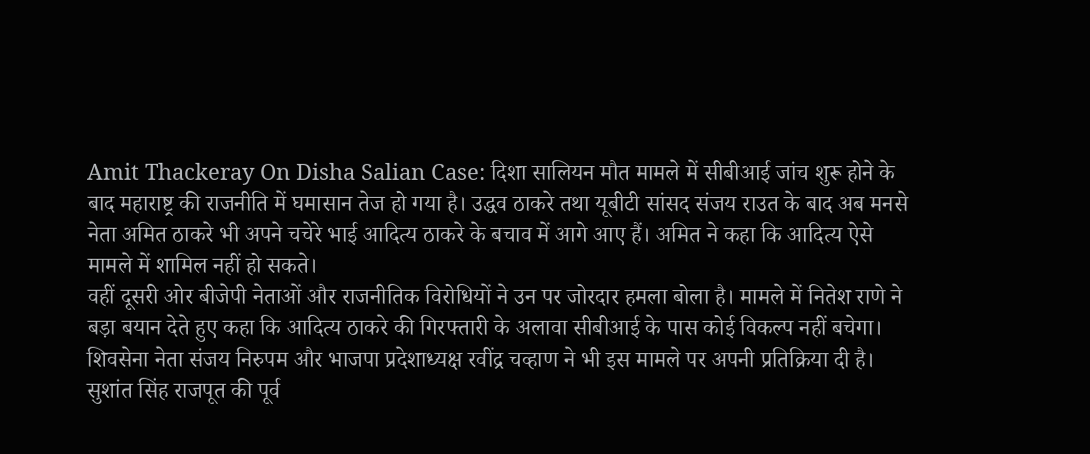Amit Thackeray On Disha Salian Case: दिशा सालियन मौत मामले में सीबीआई जांच शुरू होने के बाद महाराष्ट्र की राजनीति में घमासान तेज हो गया है। उद्धव ठाकरे तथा यूबीटी सांसद संजय राउत के बाद अब मनसे नेता अमित ठाकरे भी अपने चचेरे भाई आदित्य ठाकरे के बचाव में आगे आए हैं। अमित ने कहा कि आदित्य ऐसे मामले में शामिल नहीं हो सकते।
वहीं दूसरी ओर बीजेपी नेताओं और राजनीतिक विरोधियों ने उन पर जोरदार हमला बोला है। मामले में नितेश राणे ने बड़ा बयान देते हुए कहा कि आदित्य ठाकरे की गिरफ्तारी के अलावा सीबीआई के पास कोई विकल्प नहीं बचेगा। शिवसेना नेता संजय निरुपम और भाजपा प्रदेशाध्यक्ष रवींद्र चव्हाण ने भी इस मामले पर अपनी प्रतिक्रिया दी है।
सुशांत सिंह राजपूत की पूर्व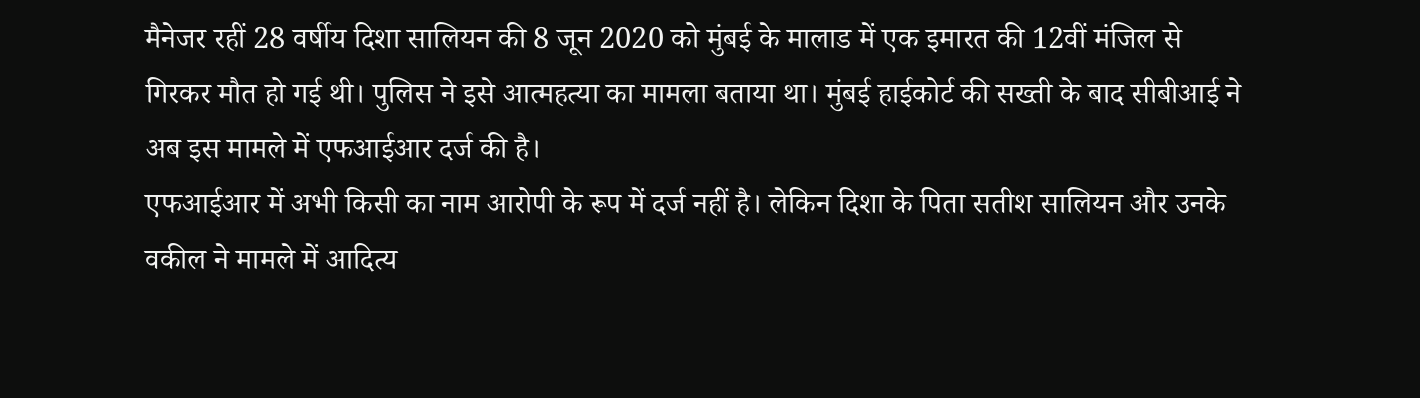मैनेजर रहीं 28 वर्षीय दिशा सालियन की 8 जून 2020 को मुंबई के मालाड में एक इमारत की 12वीं मंजिल से गिरकर मौत हो गई थी। पुलिस ने इसे आत्महत्या का मामला बताया था। मुंबई हाईकोर्ट की सख्ती के बाद सीबीआई ने अब इस मामले में एफआईआर दर्ज की है।
एफआईआर में अभी किसी का नाम आरोपी के रूप में दर्ज नहीं है। लेकिन दिशा के पिता सतीश सालियन और उनके वकील ने मामले में आदित्य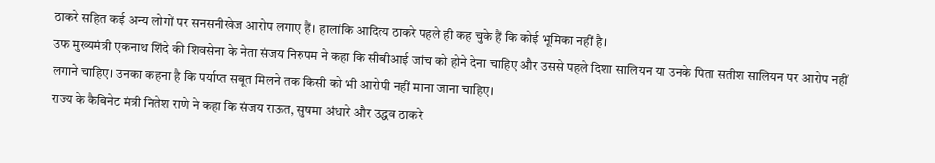ठाकरे सहित कई अन्य लोगों पर सनसनीखेज आरोप लगाए हैं। हालांकि आदित्य ठाकरे पहले ही कह चुके हैं कि कोई भूमिका नहीं है।
उफ मुख्यमंत्री एकनाथ शिंदे की शिवसेना के नेता संजय निरुपम ने कहा कि सीबीआई जांच को होने देना चाहिए और उससे पहले दिशा सालियन या उनके पिता सतीश सालियन पर आरोप नहीं लगाने चाहिए। उनका कहना है कि पर्याप्त सबूत मिलने तक किसी को भी आरोपी नहीं माना जाना चाहिए।
राज्य के कैबिनेट मंत्री नितेश राणे ने कहा कि संजय राऊत, सुषमा अंधारे और उद्धव ठाकरे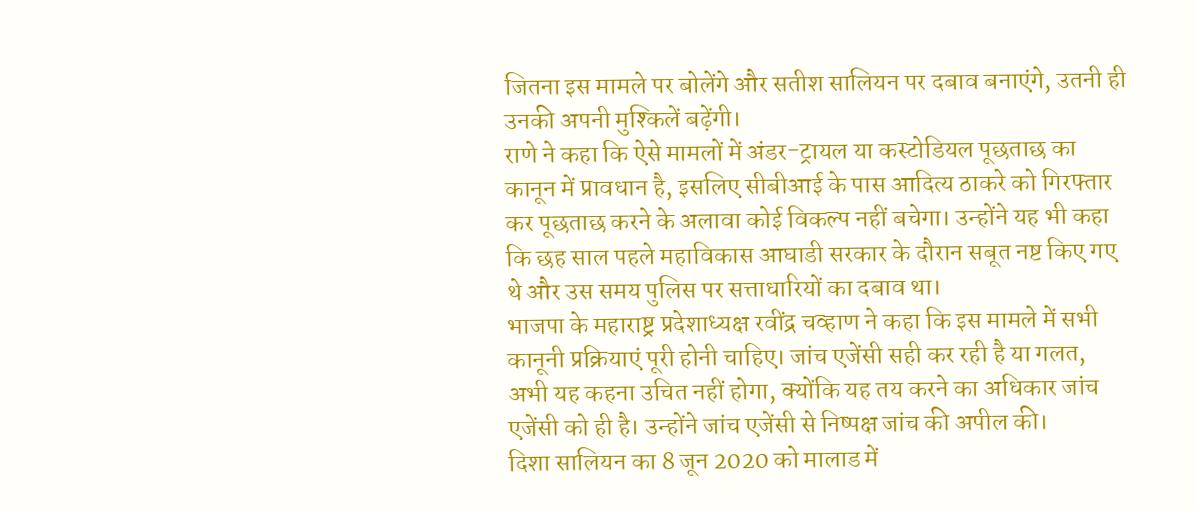जितना इस मामले पर बोलेंगे और सतीश सालियन पर दबाव बनाएंगे, उतनी ही उनकी अपनी मुश्किलें बढ़ेंगी।
राणे ने कहा कि ऐसे मामलों में अंडर-ट्रायल या कस्टोडियल पूछताछ का कानून में प्रावधान है, इसलिए सीबीआई के पास आदित्य ठाकरे को गिरफ्तार कर पूछताछ करने के अलावा कोई विकल्प नहीं बचेगा। उन्होंने यह भी कहा कि छह साल पहले महाविकास आघाडी सरकार के दौरान सबूत नष्ट किए गए थे और उस समय पुलिस पर सत्ताधारियों का दबाव था।
भाजपा के महाराष्ट्र प्रदेशाध्यक्ष रवींद्र चव्हाण ने कहा कि इस मामले में सभी कानूनी प्रक्रियाएं पूरी होनी चाहिए। जांच एजेंसी सही कर रही है या गलत, अभी यह कहना उचित नहीं होगा, क्योंकि यह तय करने का अधिकार जांच एजेंसी को ही है। उन्होंने जांच एजेंसी से निष्पक्ष जांच की अपील की।
दिशा सालियन का 8 जून 2020 को मालाड में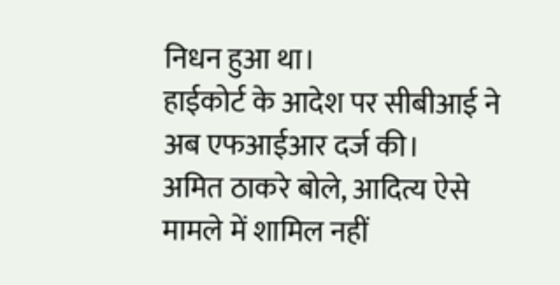निधन हुआ था।
हाईकोर्ट के आदेश पर सीबीआई ने अब एफआईआर दर्ज की।
अमित ठाकरे बोले, आदित्य ऐसे मामले में शामिल नहीं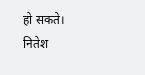हो सकते।
नितेश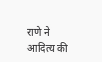राणे ने आदित्य की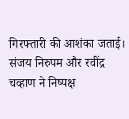गिरफ्तारी की आशंका जताई।
संजय निरुपम और रवींद्र चव्हाण ने निष्पक्ष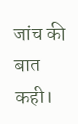जांच की बात कही।